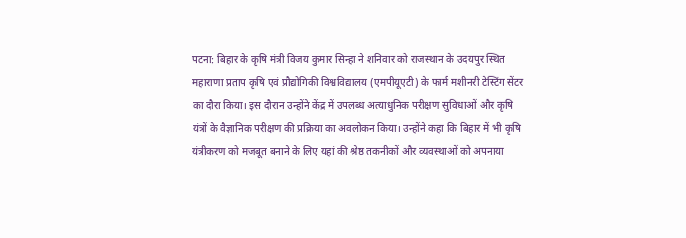पटना: बिहार के कृषि मंत्री विजय कुमार सिन्हा ने शनिवार को राजस्थान के उदयपुर स्थित महाराणा प्रताप कृषि एवं प्रौद्योगिकी विश्वविद्यालय (एमपीयूएटी) के फार्म मशीनरी टेस्टिंग सेंटर का दौरा किया। इस दौरान उन्होंने केंद्र में उपलब्ध अत्याधुनिक परीक्षण सुविधाओं और कृषि यंत्रों के वैज्ञानिक परीक्षण की प्रक्रिया का अवलोकन किया। उन्होंने कहा कि बिहार में भी कृषि यंत्रीकरण को मजबूत बनाने के लिए यहां की श्रेष्ठ तकनीकों और व्यवस्थाओं को अपनाया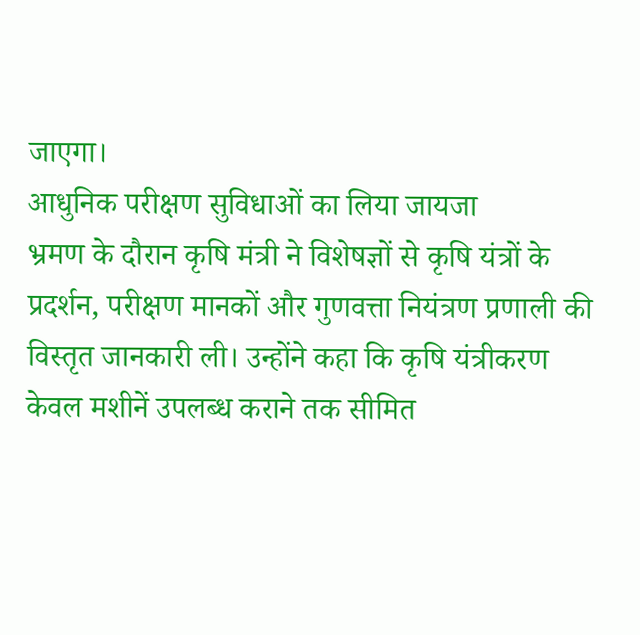जाएगा।
आधुनिक परीक्षण सुविधाओं का लिया जायजा
भ्रमण के दौरान कृषि मंत्री ने विशेषज्ञों से कृषि यंत्रों के प्रदर्शन, परीक्षण मानकों और गुणवत्ता नियंत्रण प्रणाली की विस्तृत जानकारी ली। उन्होंने कहा कि कृषि यंत्रीकरण केवल मशीनें उपलब्ध कराने तक सीमित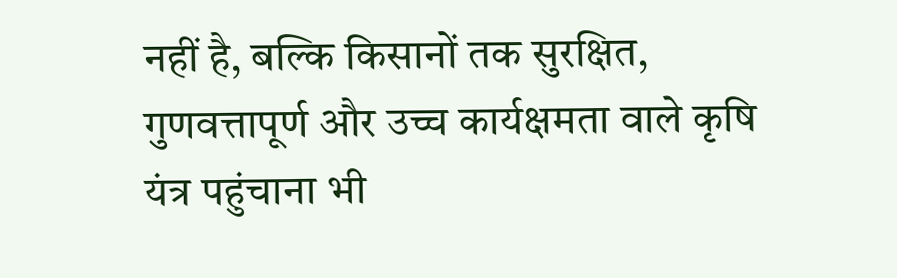नहीं है, बल्कि किसानों तक सुरक्षित, गुणवत्तापूर्ण और उच्च कार्यक्षमता वाले कृषि यंत्र पहुंचाना भी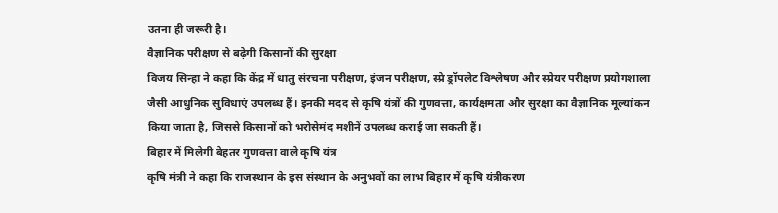उतना ही जरूरी है।
वैज्ञानिक परीक्षण से बढ़ेगी किसानों की सुरक्षा
विजय सिन्हा ने कहा कि केंद्र में धातु संरचना परीक्षण, इंजन परीक्षण, स्प्रे ड्रॉपलेट विश्लेषण और स्प्रेयर परीक्षण प्रयोगशाला जैसी आधुनिक सुविधाएं उपलब्ध हैं। इनकी मदद से कृषि यंत्रों की गुणवत्ता, कार्यक्षमता और सुरक्षा का वैज्ञानिक मूल्यांकन किया जाता है, जिससे किसानों को भरोसेमंद मशीनें उपलब्ध कराई जा सकती हैं।
बिहार में मिलेगी बेहतर गुणवत्ता वाले कृषि यंत्र
कृषि मंत्री ने कहा कि राजस्थान के इस संस्थान के अनुभवों का लाभ बिहार में कृषि यंत्रीकरण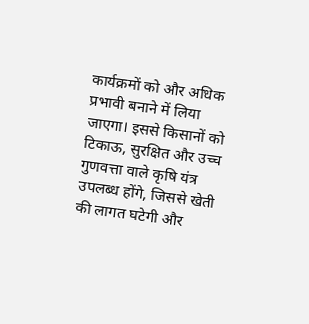कार्यक्रमों को और अधिक प्रभावी बनाने में लिया जाएगा। इससे किसानों को टिकाऊ, सुरक्षित और उच्च गुणवत्ता वाले कृषि यंत्र उपलब्ध होंगे, जिससे खेती की लागत घटेगी और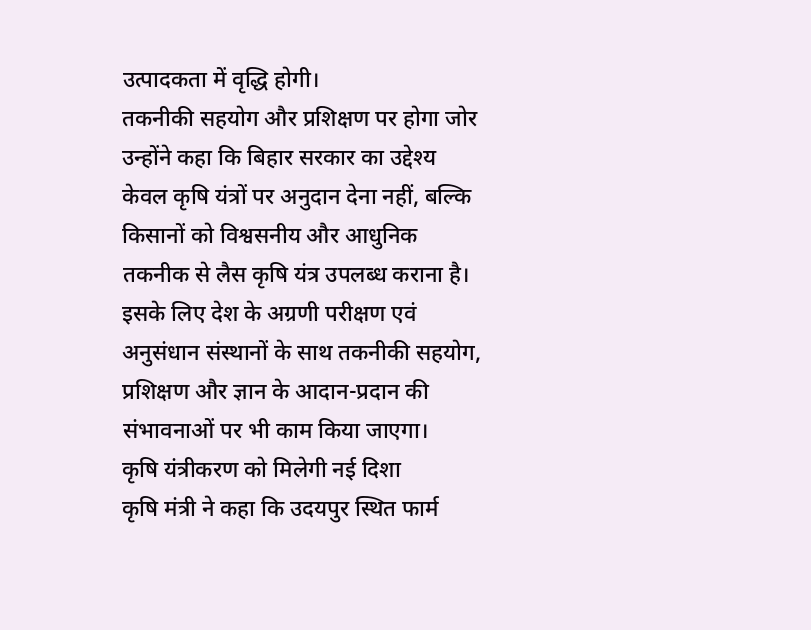उत्पादकता में वृद्धि होगी।
तकनीकी सहयोग और प्रशिक्षण पर होगा जोर
उन्होंने कहा कि बिहार सरकार का उद्देश्य केवल कृषि यंत्रों पर अनुदान देना नहीं, बल्कि किसानों को विश्वसनीय और आधुनिक तकनीक से लैस कृषि यंत्र उपलब्ध कराना है। इसके लिए देश के अग्रणी परीक्षण एवं अनुसंधान संस्थानों के साथ तकनीकी सहयोग, प्रशिक्षण और ज्ञान के आदान-प्रदान की संभावनाओं पर भी काम किया जाएगा।
कृषि यंत्रीकरण को मिलेगी नई दिशा
कृषि मंत्री ने कहा कि उदयपुर स्थित फार्म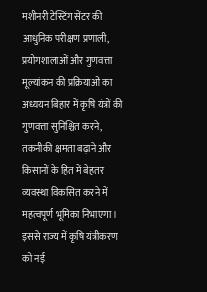मशीनरी टेस्टिंग सेंटर की आधुनिक परीक्षण प्रणाली, प्रयोगशालाओं और गुणवत्ता मूल्यांकन की प्रक्रियाओं का अध्ययन बिहार में कृषि यंत्रों की गुणवत्ता सुनिश्चित करने, तकनीकी क्षमता बढ़ाने और किसानों के हित में बेहतर व्यवस्था विकसित करने में महत्वपूर्ण भूमिका निभाएगा। इससे राज्य में कृषि यंत्रीकरण को नई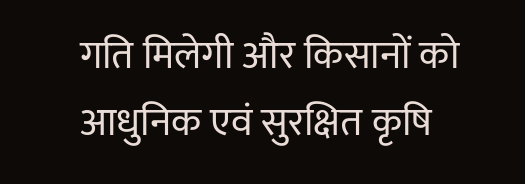गति मिलेगी और किसानों को आधुनिक एवं सुरक्षित कृषि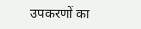उपकरणों का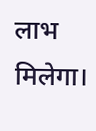लाभ मिलेगा।